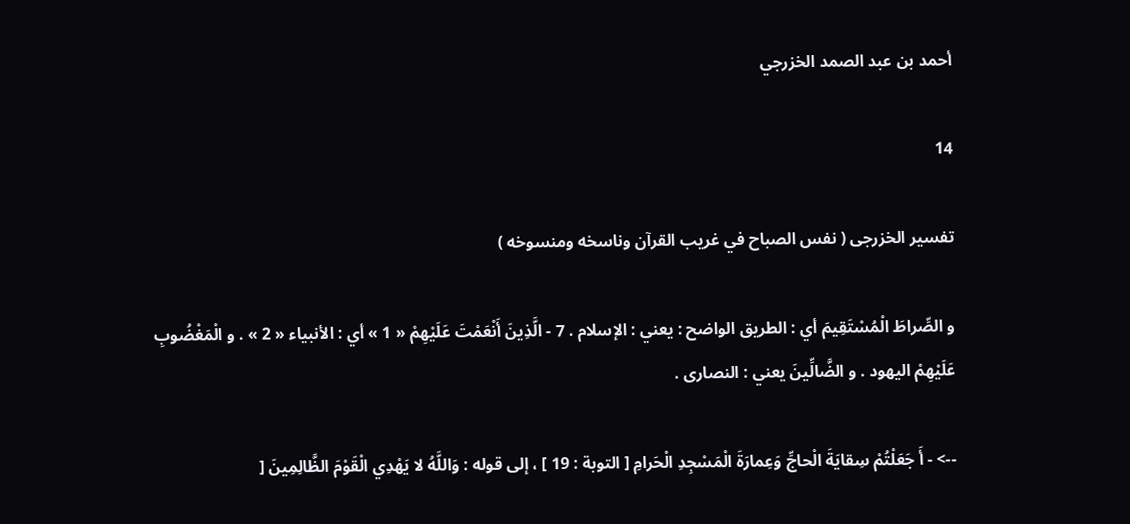أحمد بن عبد الصمد الخزرجي

14

تفسير الخزرجى ( نفس الصباح في غريب القرآن وناسخه ومنسوخه )

و الصِّراطَ الْمُسْتَقِيمَ أي : الطريق الواضح : يعني : الإسلام . 7 - الَّذِينَ أَنْعَمْتَ عَلَيْهِمْ « 1 » أي : الأنبياء « 2 » . و الْمَغْضُوبِ عَلَيْهِمْ اليهود . و الضَّالِّينَ يعني : النصارى .

--> - أَ جَعَلْتُمْ سِقايَةَ الْحاجِّ وَعِمارَةَ الْمَسْجِدِ الْحَرامِ [ التوبة : 19 ] ، إلى قوله : وَاللَّهُ لا يَهْدِي الْقَوْمَ الظَّالِمِينَ [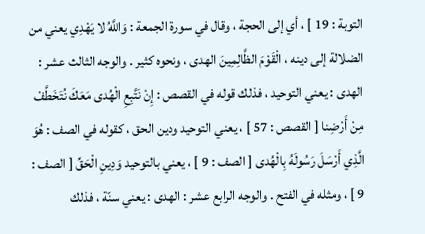التوبة : 19 ] ، أي إلى الحجة ، وقال في سورة الجمعة : وَاللَّهُ لا يَهْدِي يعني من الضلالة إلى دينه ، الْقَوْمَ الظَّالِمِينَ الهدى ، ونحوه كثير . والوجه الثالث عشر : الهدى : يعني التوحيد ، فذلك قوله في القصص : إِنْ نَتَّبِعِ الْهُدى مَعَكَ نُتَخَطَّفْ مِنْ أَرْضِنا [ القصص : 57 ] ، يعني التوحيد ودين الحق ، كقوله في الصف : هُوَ الَّذِي أَرْسَلَ رَسُولَهُ بِالْهُدى [ الصف : 9 ] ، يعني بالتوحيد وَدِينِ الْحَقِّ [ الصف : 9 ] ، ومثله في الفتح . والوجه الرابع عشر : الهدى : يعني سنّة ، فذلك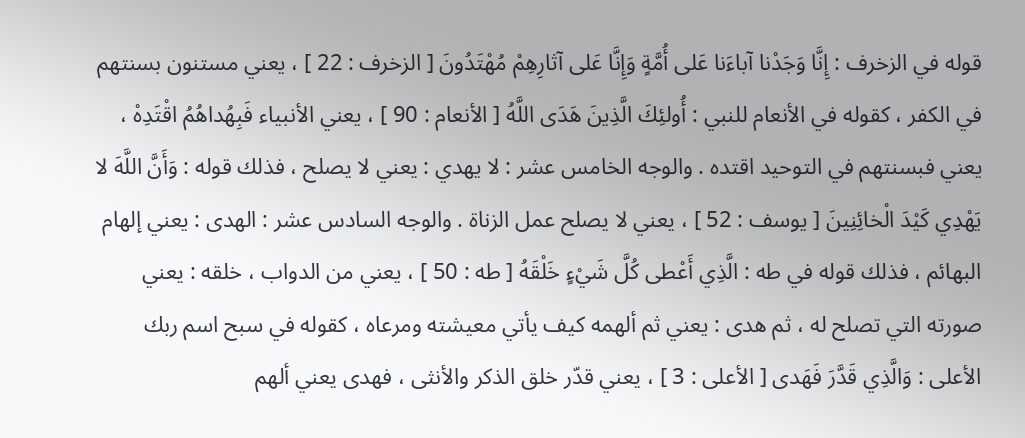قوله في الزخرف : إِنَّا وَجَدْنا آباءَنا عَلى أُمَّةٍ وَإِنَّا عَلى آثارِهِمْ مُهْتَدُونَ [ الزخرف : 22 ] ، يعني مستنون بسنتهم في الكفر ، كقوله في الأنعام للنبي : أُولئِكَ الَّذِينَ هَدَى اللَّهُ [ الأنعام : 90 ] ، يعني الأنبياء فَبِهُداهُمُ اقْتَدِهْ ، يعني فبسنتهم في التوحيد اقتده . والوجه الخامس عشر : لا يهدي : يعني لا يصلح ، فذلك قوله : وَأَنَّ اللَّهَ لا يَهْدِي كَيْدَ الْخائِنِينَ [ يوسف : 52 ] ، يعني لا يصلح عمل الزناة . والوجه السادس عشر : الهدى : يعني إلهام البهائم ، فذلك قوله في طه : الَّذِي أَعْطى كُلَّ شَيْءٍ خَلْقَهُ [ طه : 50 ] ، يعني من الدواب ، خلقه : يعني صورته التي تصلح له ، ثم هدى : يعني ثم ألهمه كيف يأتي معيشته ومرعاه ، كقوله في سبح اسم ربك الأعلى : وَالَّذِي قَدَّرَ فَهَدى [ الأعلى : 3 ] ، يعني قدّر خلق الذكر والأنثى ، فهدى يعني ألهم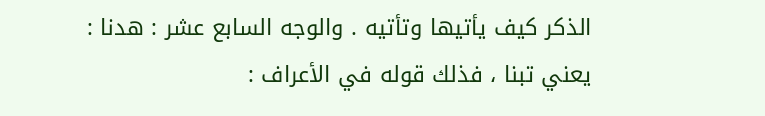الذكر كيف يأتيها وتأتيه . والوجه السابع عشر : هدنا : يعني تبنا ، فذلك قوله في الأعراف :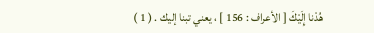هُدْنا إِلَيْكَ [ الأعراف : 156 ] ، يعني تبنا إليك . ( 1 )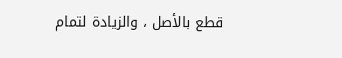قطع بالأصل ، والزيادة لتمام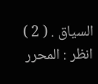السياق . ( 2 ) انظر : المحرر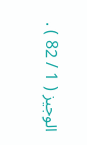الوجيز ( 1 / 82 ) .